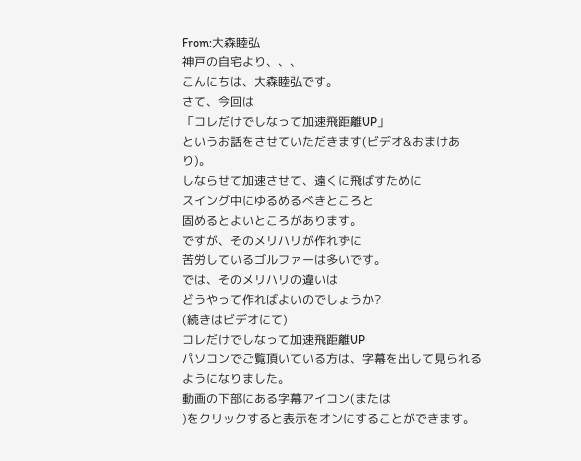From:大森睦弘
神戸の自宅より、、、
こんにちは、大森睦弘です。
さて、今回は
「コレだけでしなって加速飛距離UP」
というお話をさせていただきます(ビデオ&おまけあり)。
しならせて加速させて、遠くに飛ばすために
スイング中にゆるめるべきところと
固めるとよいところがあります。
ですが、そのメリハリが作れずに
苦労しているゴルファーは多いです。
では、そのメリハリの違いは
どうやって作ればよいのでしょうか?
(続きはビデオにて)
コレだけでしなって加速飛距離UP
パソコンでご覧頂いている方は、字幕を出して見られるようになりました。
動画の下部にある字幕アイコン(または
)をクリックすると表示をオンにすることができます。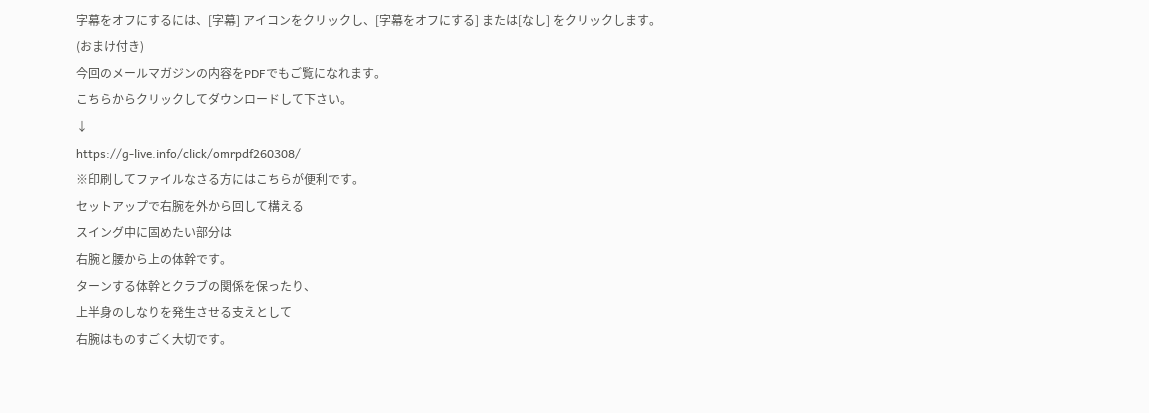字幕をオフにするには、[字幕] アイコンをクリックし、[字幕をオフにする] または[なし] をクリックします。
(おまけ付き)
今回のメールマガジンの内容をPDFでもご覧になれます。
こちらからクリックしてダウンロードして下さい。
↓
https://g-live.info/click/omrpdf260308/
※印刷してファイルなさる方にはこちらが便利です。
セットアップで右腕を外から回して構える
スイング中に固めたい部分は
右腕と腰から上の体幹です。
ターンする体幹とクラブの関係を保ったり、
上半身のしなりを発生させる支えとして
右腕はものすごく大切です。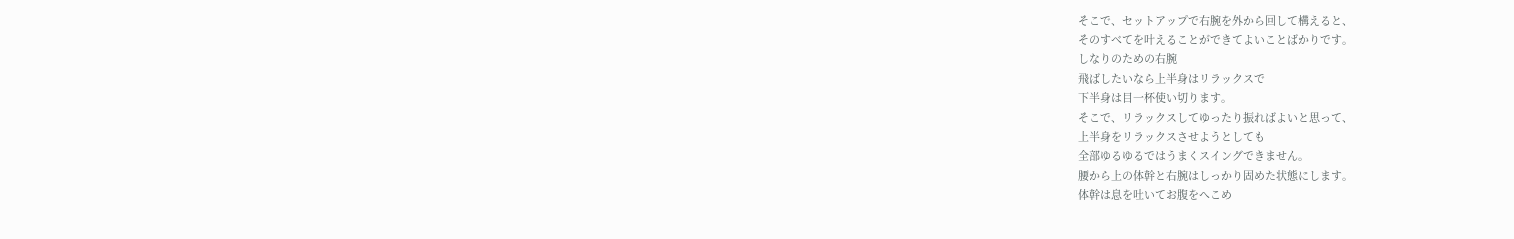そこで、セットアップで右腕を外から回して構えると、
そのすべてを叶えることができてよいことばかりです。
しなりのための右腕
飛ばしたいなら上半身はリラックスで
下半身は目一杯使い切ります。
そこで、リラックスしてゆったり振ればよいと思って、
上半身をリラックスさせようとしても
全部ゆるゆるではうまくスイングできません。
腰から上の体幹と右腕はしっかり固めた状態にします。
体幹は息を吐いてお腹をへこめ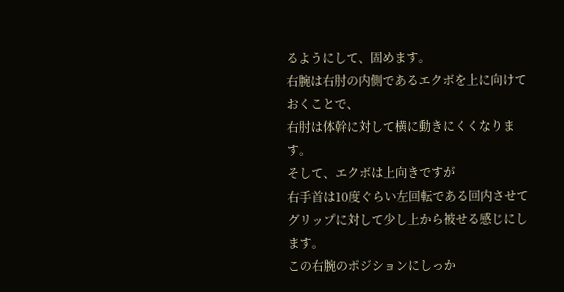るようにして、固めます。
右腕は右肘の内側であるエクボを上に向けておくことで、
右肘は体幹に対して横に動きにくくなります。
そして、エクボは上向きですが
右手首は10度ぐらい左回転である回内させて
グリップに対して少し上から被せる感じにします。
この右腕のポジションにしっか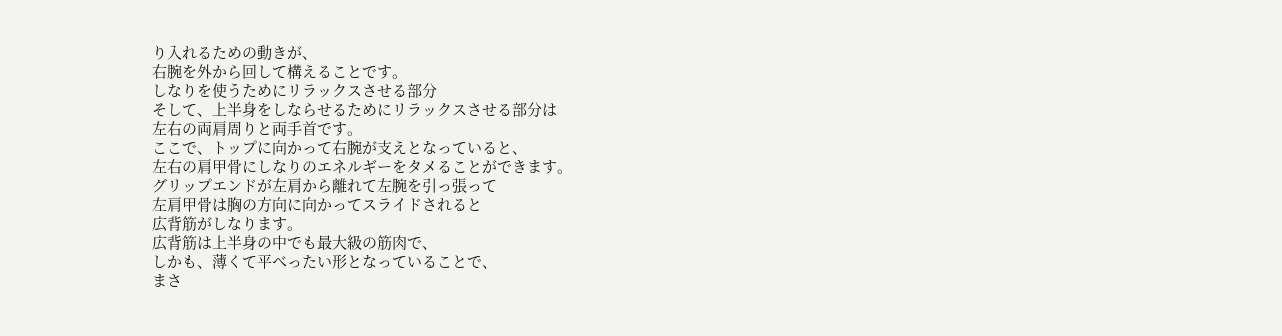り入れるための動きが、
右腕を外から回して構えることです。
しなりを使うためにリラックスさせる部分
そして、上半身をしならせるためにリラックスさせる部分は
左右の両肩周りと両手首です。
ここで、トップに向かって右腕が支えとなっていると、
左右の肩甲骨にしなりのエネルギーをタメることができます。
グリップエンドが左肩から離れて左腕を引っ張って
左肩甲骨は胸の方向に向かってスライドされると
広背筋がしなります。
広背筋は上半身の中でも最大級の筋肉で、
しかも、薄くて平べったい形となっていることで、
まさ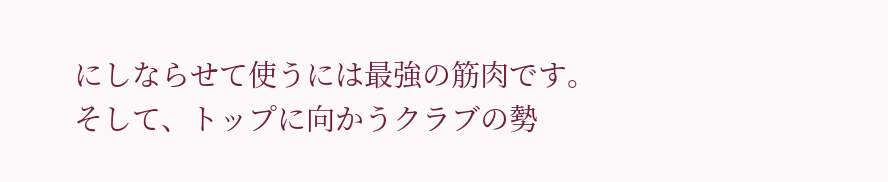にしならせて使うには最強の筋肉です。
そして、トップに向かうクラブの勢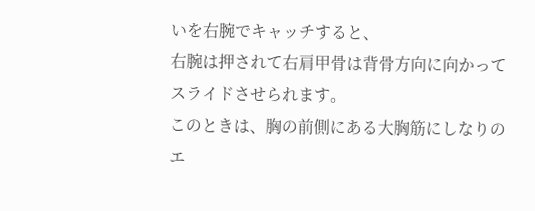いを右腕でキャッチすると、
右腕は押されて右肩甲骨は背骨方向に向かってスライドさせられます。
このときは、胸の前側にある大胸筋にしなりのエ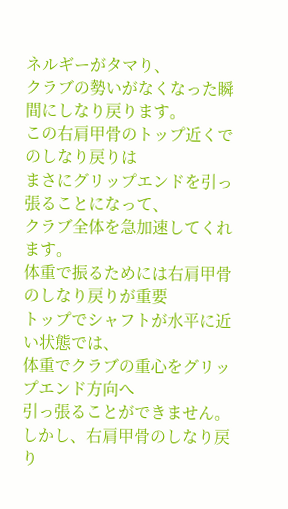ネルギーがタマり、
クラブの勢いがなくなった瞬間にしなり戻ります。
この右肩甲骨のトップ近くでのしなり戻りは
まさにグリップエンドを引っ張ることになって、
クラブ全体を急加速してくれます。
体重で振るためには右肩甲骨のしなり戻りが重要
トップでシャフトが水平に近い状態では、
体重でクラブの重心をグリップエンド方向へ
引っ張ることができません。
しかし、右肩甲骨のしなり戻り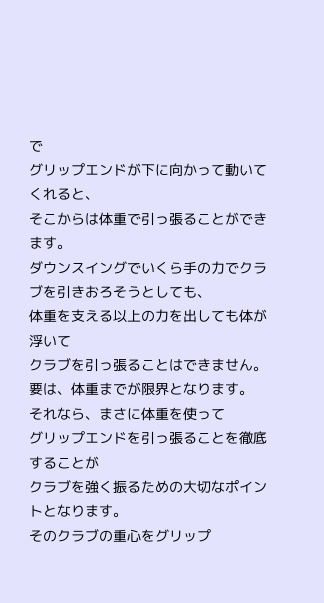で
グリップエンドが下に向かって動いてくれると、
そこからは体重で引っ張ることができます。
ダウンスイングでいくら手の力でクラブを引きおろそうとしても、
体重を支える以上の力を出しても体が浮いて
クラブを引っ張ることはできません。
要は、体重までが限界となります。
それなら、まさに体重を使って
グリップエンドを引っ張ることを徹底することが
クラブを強く振るための大切なポイントとなります。
そのクラブの重心をグリップ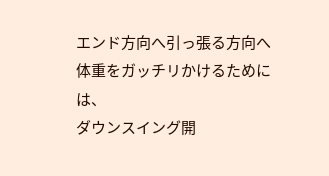エンド方向へ引っ張る方向へ
体重をガッチリかけるためには、
ダウンスイング開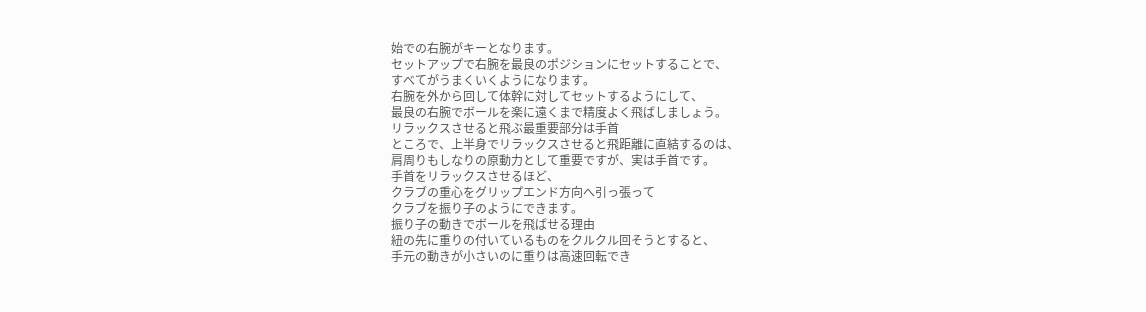始での右腕がキーとなります。
セットアップで右腕を最良のポジションにセットすることで、
すべてがうまくいくようになります。
右腕を外から回して体幹に対してセットするようにして、
最良の右腕でボールを楽に遠くまで精度よく飛ばしましょう。
リラックスさせると飛ぶ最重要部分は手首
ところで、上半身でリラックスさせると飛距離に直結するのは、
肩周りもしなりの原動力として重要ですが、実は手首です。
手首をリラックスさせるほど、
クラブの重心をグリップエンド方向へ引っ張って
クラブを振り子のようにできます。
振り子の動きでボールを飛ばせる理由
紐の先に重りの付いているものをクルクル回そうとすると、
手元の動きが小さいのに重りは高速回転でき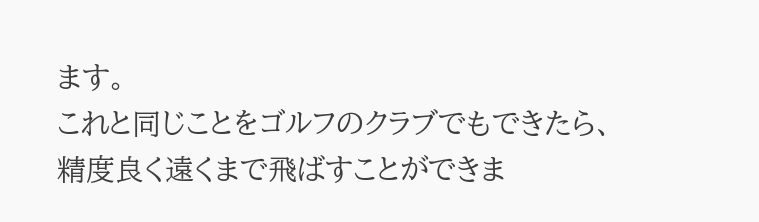ます。
これと同じことをゴルフのクラブでもできたら、
精度良く遠くまで飛ばすことができま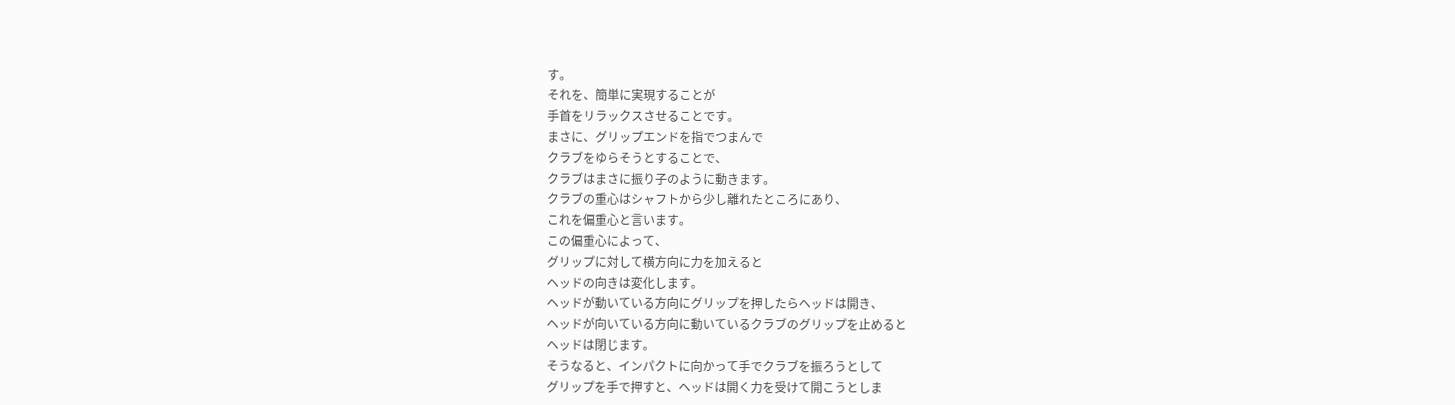す。
それを、簡単に実現することが
手首をリラックスさせることです。
まさに、グリップエンドを指でつまんで
クラブをゆらそうとすることで、
クラブはまさに振り子のように動きます。
クラブの重心はシャフトから少し離れたところにあり、
これを偏重心と言います。
この偏重心によって、
グリップに対して横方向に力を加えると
ヘッドの向きは変化します。
ヘッドが動いている方向にグリップを押したらヘッドは開き、
ヘッドが向いている方向に動いているクラブのグリップを止めると
ヘッドは閉じます。
そうなると、インパクトに向かって手でクラブを振ろうとして
グリップを手で押すと、ヘッドは開く力を受けて開こうとしま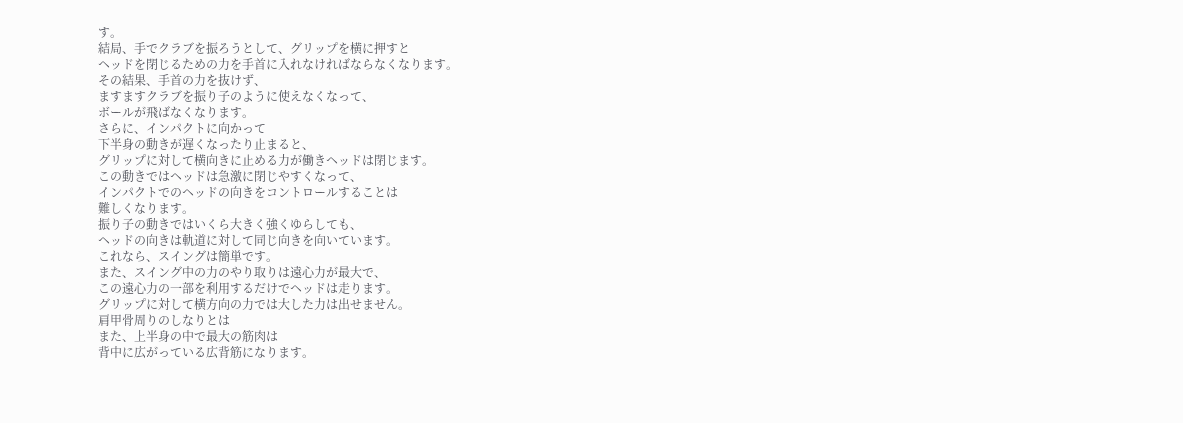す。
結局、手でクラブを振ろうとして、グリップを横に押すと
ヘッドを閉じるための力を手首に入れなければならなくなります。
その結果、手首の力を抜けず、
ますますクラブを振り子のように使えなくなって、
ボールが飛ばなくなります。
さらに、インパクトに向かって
下半身の動きが遅くなったり止まると、
グリップに対して横向きに止める力が働きヘッドは閉じます。
この動きではヘッドは急激に閉じやすくなって、
インパクトでのヘッドの向きをコントロールすることは
難しくなります。
振り子の動きではいくら大きく強くゆらしても、
ヘッドの向きは軌道に対して同じ向きを向いています。
これなら、スイングは簡単です。
また、スイング中の力のやり取りは遠心力が最大で、
この遠心力の一部を利用するだけでヘッドは走ります。
グリップに対して横方向の力では大した力は出せません。
肩甲骨周りのしなりとは
また、上半身の中で最大の筋肉は
背中に広がっている広背筋になります。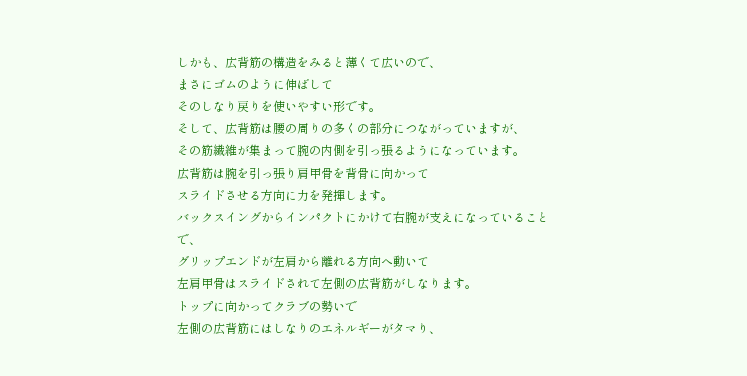しかも、広背筋の構造をみると薄くて広いので、
まさにゴムのように伸ばして
そのしなり戻りを使いやすい形です。
そして、広背筋は腰の周りの多くの部分につながっていますが、
その筋繊維が集まって腕の内側を引っ張るようになっています。
広背筋は腕を引っ張り肩甲骨を背骨に向かって
スライドさせる方向に力を発揮します。
バックスイングからインパクトにかけて右腕が支えになっていることで、
グリップエンドが左肩から離れる方向へ動いて
左肩甲骨はスライドされて左側の広背筋がしなります。
トップに向かってクラブの勢いで
左側の広背筋にはしなりのエネルギーがタマり、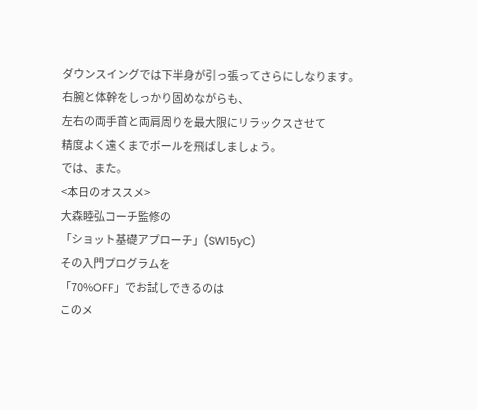ダウンスイングでは下半身が引っ張ってさらにしなります。
右腕と体幹をしっかり固めながらも、
左右の両手首と両肩周りを最大限にリラックスさせて
精度よく遠くまでボールを飛ばしましょう。
では、また。
<本日のオススメ>
大森睦弘コーチ監修の
「ショット基礎アプローチ」(SW15yC)
その入門プログラムを
「70%OFF」でお試しできるのは
このメ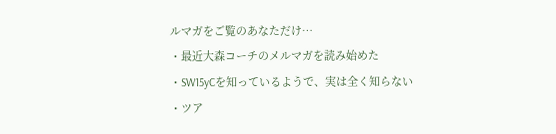ルマガをご覧のあなただけ…
・最近大森コーチのメルマガを読み始めた
・SW15yCを知っているようで、実は全く知らない
・ツア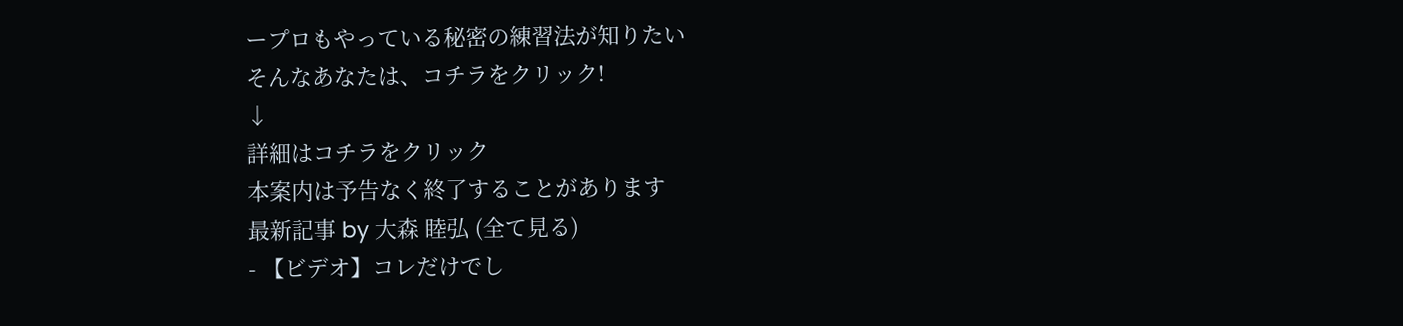ープロもやっている秘密の練習法が知りたい
そんなあなたは、コチラをクリック!
↓
詳細はコチラをクリック
本案内は予告なく終了することがあります
最新記事 by 大森 睦弘 (全て見る)
- 【ビデオ】コレだけでし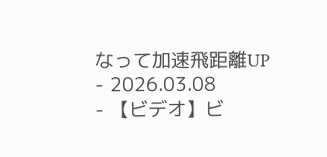なって加速飛距離UP - 2026.03.08
- 【ビデオ】ビ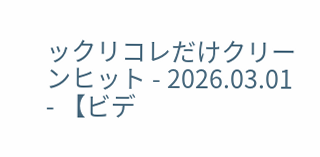ックリコレだけクリーンヒット - 2026.03.01
- 【ビデ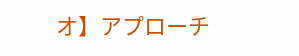オ】アプローチ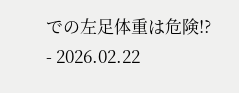での左足体重は危険!? - 2026.02.22